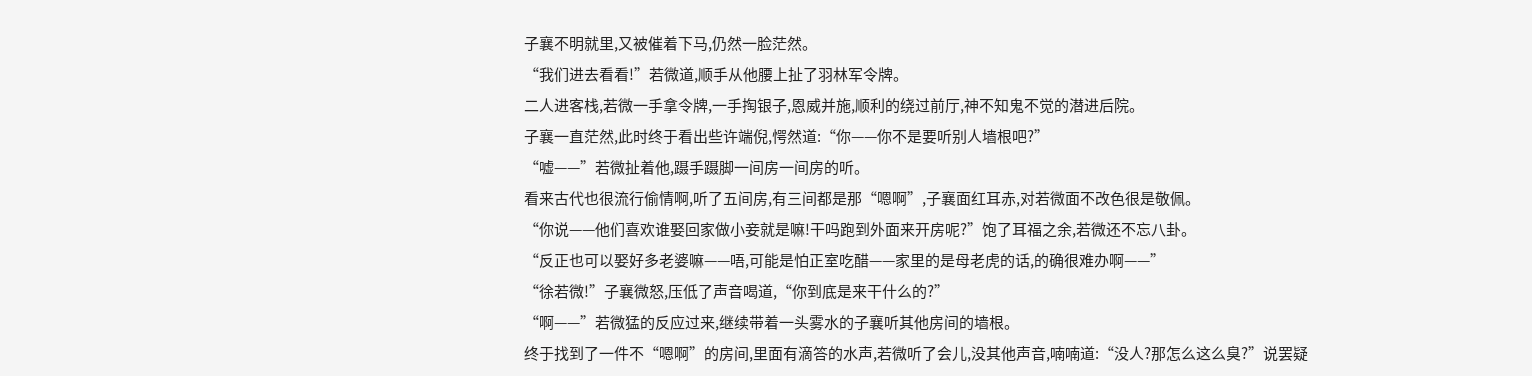子襄不明就里,又被催着下马,仍然一脸茫然。
“我们进去看看!”若微道,顺手从他腰上扯了羽林军令牌。
二人进客栈,若微一手拿令牌,一手掏银子,恩威并施,顺利的绕过前厅,神不知鬼不觉的潜进后院。
子襄一直茫然,此时终于看出些许端倪,愕然道:“你——你不是要听别人墙根吧?”
“嘘——”若微扯着他,蹑手蹑脚一间房一间房的听。
看来古代也很流行偷情啊,听了五间房,有三间都是那“嗯啊”,子襄面红耳赤,对若微面不改色很是敬佩。
“你说——他们喜欢谁娶回家做小妾就是嘛!干吗跑到外面来开房呢?”饱了耳福之余,若微还不忘八卦。
“反正也可以娶好多老婆嘛——唔,可能是怕正室吃醋——家里的是母老虎的话,的确很难办啊——”
“徐若微!”子襄微怒,压低了声音喝道,“你到底是来干什么的?”
“啊——”若微猛的反应过来,继续带着一头雾水的子襄听其他房间的墙根。
终于找到了一件不“嗯啊”的房间,里面有滴答的水声,若微听了会儿,没其他声音,喃喃道:“没人?那怎么这么臭?”说罢疑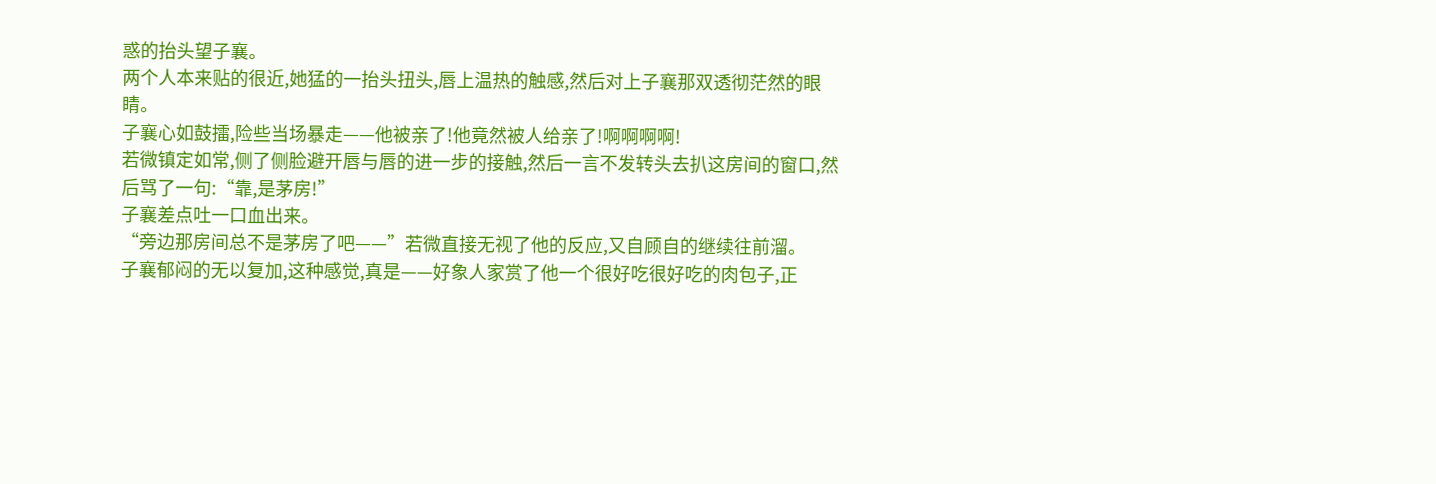惑的抬头望子襄。
两个人本来贴的很近,她猛的一抬头扭头,唇上温热的触感,然后对上子襄那双透彻茫然的眼睛。
子襄心如鼓擂,险些当场暴走——他被亲了!他竟然被人给亲了!啊啊啊啊!
若微镇定如常,侧了侧脸避开唇与唇的进一步的接触,然后一言不发转头去扒这房间的窗口,然后骂了一句:“靠,是茅房!”
子襄差点吐一口血出来。
“旁边那房间总不是茅房了吧——”若微直接无视了他的反应,又自顾自的继续往前溜。
子襄郁闷的无以复加,这种感觉,真是——好象人家赏了他一个很好吃很好吃的肉包子,正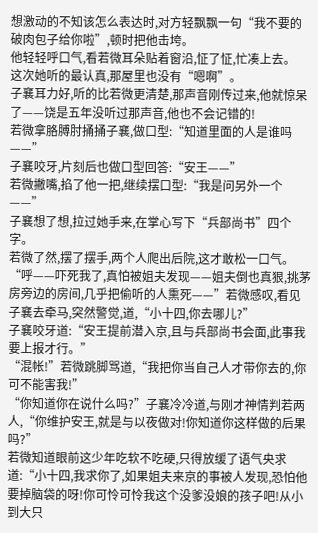想激动的不知该怎么表达时,对方轻飘飘一句“我不要的破肉包子给你啦”,顿时把他击垮。
他轻轻呼口气,看若微耳朵贴着窗沿,怔了怔,忙凑上去。
这次她听的最认真,那屋里也没有“嗯啊”。
子襄耳力好,听的比若微更清楚,那声音刚传过来,他就惊呆了——饶是五年没听过那声音,他也不会记错的!
若微拿胳膊肘捅捅子襄,做口型:“知道里面的人是谁吗——”
子襄咬牙,片刻后也做口型回答:“安王——”
若微撇嘴,掐了他一把,继续摆口型:“我是问另外一个——”
子襄想了想,拉过她手来,在掌心写下“兵部尚书”四个字。
若微了然,摆了摆手,两个人爬出后院,这才敢松一口气。
“呼——吓死我了,真怕被姐夫发现——姐夫倒也真狠,挑茅房旁边的房间,几乎把偷听的人熏死——”若微感叹,看见子襄去牵马,突然警觉,道,“小十四,你去哪儿?”
子襄咬牙道:“安王提前潜入京,且与兵部尚书会面,此事我要上报才行。”
“混帐!”若微跳脚骂道,“我把你当自己人才带你去的,你可不能害我!”
“你知道你在说什么吗?”子襄冷冷道,与刚才神情判若两人,“你维护安王,就是与以夜做对!你知道你这样做的后果吗?”
若微知道眼前这少年吃软不吃硬,只得放缓了语气央求道:“小十四,我求你了,如果姐夫来京的事被人发现,恐怕他要掉脑袋的呀!你可怜可怜我这个没爹没娘的孩子吧!从小到大只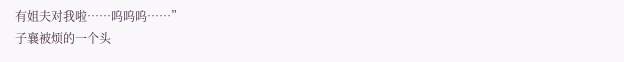有姐夫对我啦……呜呜呜……”
子襄被烦的一个头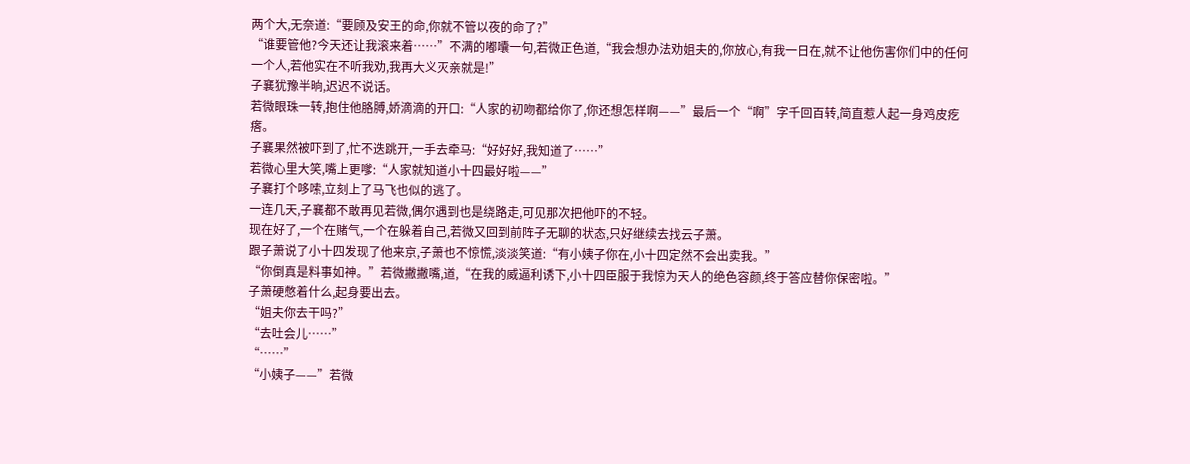两个大,无奈道:“要顾及安王的命,你就不管以夜的命了?”
“谁要管他?今天还让我滚来着……”不满的嘟囔一句,若微正色道,“我会想办法劝姐夫的,你放心,有我一日在,就不让他伤害你们中的任何一个人,若他实在不听我劝,我再大义灭亲就是!”
子襄犹豫半晌,迟迟不说话。
若微眼珠一转,抱住他胳膊,娇滴滴的开口:“人家的初吻都给你了,你还想怎样啊——”最后一个“啊”字千回百转,简直惹人起一身鸡皮疙瘩。
子襄果然被吓到了,忙不迭跳开,一手去牵马:“好好好,我知道了……”
若微心里大笑,嘴上更嗲:“人家就知道小十四最好啦——”
子襄打个哆嗦,立刻上了马飞也似的逃了。
一连几天,子襄都不敢再见若微,偶尔遇到也是绕路走,可见那次把他吓的不轻。
现在好了,一个在赌气,一个在躲着自己,若微又回到前阵子无聊的状态,只好继续去找云子萧。
跟子萧说了小十四发现了他来京,子萧也不惊慌,淡淡笑道:“有小姨子你在,小十四定然不会出卖我。”
“你倒真是料事如神。”若微撇撇嘴,道,“在我的威逼利诱下,小十四臣服于我惊为天人的绝色容颜,终于答应替你保密啦。”
子萧硬憋着什么,起身要出去。
“姐夫你去干吗?”
“去吐会儿……”
“……”
“小姨子——”若微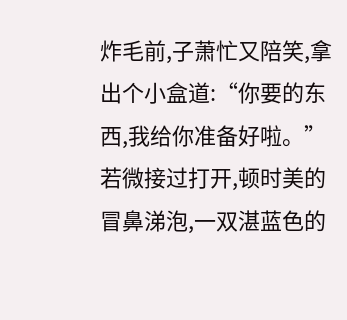炸毛前,子萧忙又陪笑,拿出个小盒道:“你要的东西,我给你准备好啦。”
若微接过打开,顿时美的冒鼻涕泡,一双湛蓝色的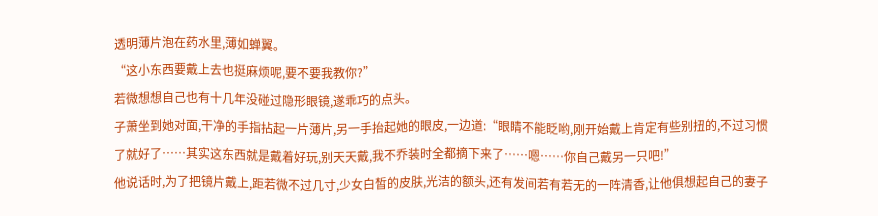透明薄片泡在药水里,薄如蝉翼。
“这小东西要戴上去也挺麻烦呢,要不要我教你?”
若微想想自己也有十几年没碰过隐形眼镜,遂乖巧的点头。
子萧坐到她对面,干净的手指拈起一片薄片,另一手抬起她的眼皮,一边道:“眼睛不能眨哟,刚开始戴上肯定有些别扭的,不过习惯了就好了……其实这东西就是戴着好玩,别天天戴,我不乔装时全都摘下来了……嗯……你自己戴另一只吧!”
他说话时,为了把镜片戴上,距若微不过几寸,少女白皙的皮肤,光洁的额头,还有发间若有若无的一阵清香,让他俱想起自己的妻子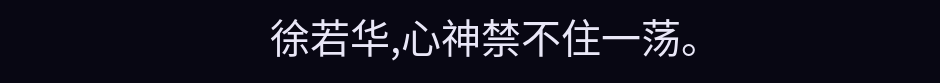徐若华,心神禁不住一荡。